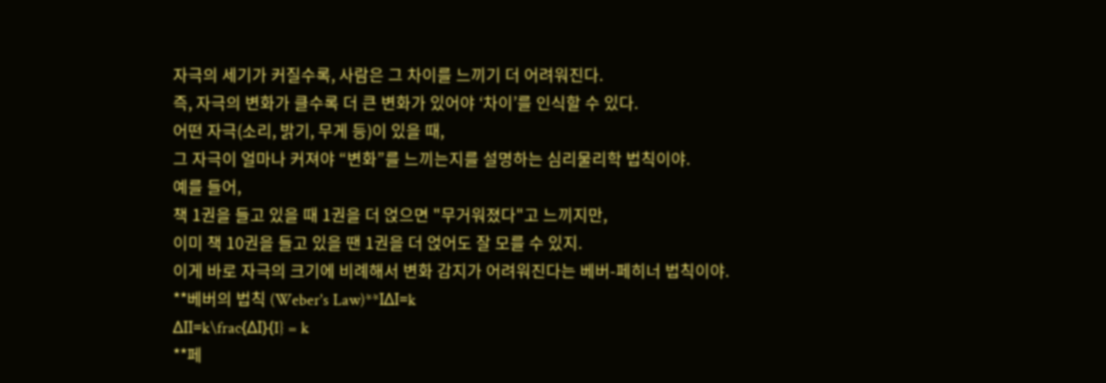자극의 세기가 커질수록, 사람은 그 차이를 느끼기 더 어려워진다.
즉, 자극의 변화가 클수록 더 큰 변화가 있어야 ‘차이’를 인식할 수 있다.
어떤 자극(소리, 밝기, 무게 등)이 있을 때,
그 자극이 얼마나 커져야 “변화”를 느끼는지를 설명하는 심리물리학 법칙이야.
예를 들어,
책 1권을 들고 있을 때 1권을 더 얹으면 "무거워졌다"고 느끼지만,
이미 책 10권을 들고 있을 땐 1권을 더 얹어도 잘 모를 수 있지.
이게 바로 자극의 크기에 비례해서 변화 감지가 어려워진다는 베버-페히너 법칙이야.
**베버의 법칙 (Weber's Law)**IΔI=k
ΔII=k\frac{ΔI}{I} = k
**페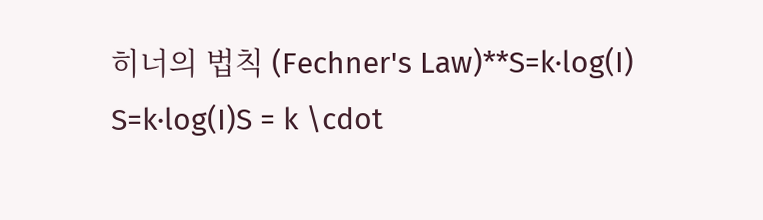히너의 법칙 (Fechner's Law)**S=k⋅log(I)
S=k⋅log(I)S = k \cdot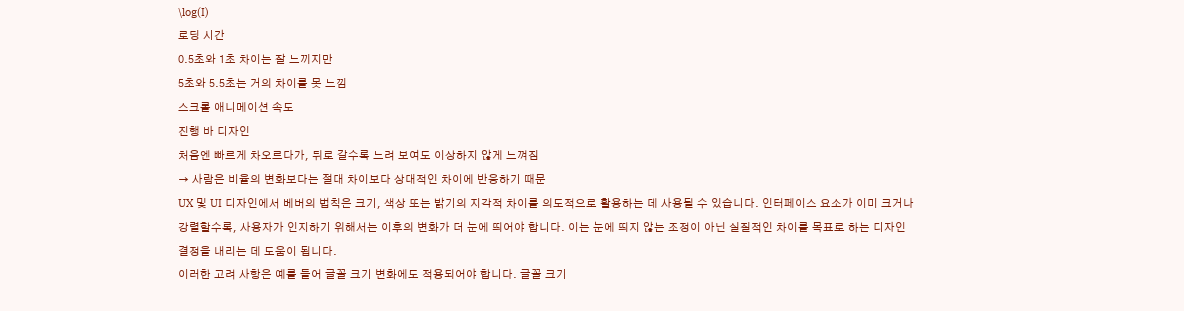\log(I)
로딩 시간
0.5초와 1초 차이는 잘 느끼지만
5초와 5.5초는 거의 차이를 못 느낌
스크롤 애니메이션 속도
진행 바 디자인
처음엔 빠르게 차오르다가, 뒤로 갈수록 느려 보여도 이상하지 않게 느껴짐
→ 사람은 비율의 변화보다는 절대 차이보다 상대적인 차이에 반응하기 때문
UX 및 UI 디자인에서 베버의 법칙은 크기, 색상 또는 밝기의 지각적 차이를 의도적으로 활용하는 데 사용될 수 있습니다. 인터페이스 요소가 이미 크거나 강렬할수록, 사용자가 인지하기 위해서는 이후의 변화가 더 눈에 띄어야 합니다. 이는 눈에 띄지 않는 조정이 아닌 실질적인 차이를 목표로 하는 디자인 결정을 내리는 데 도움이 됩니다.
이러한 고려 사항은 예를 들어 글꼴 크기 변화에도 적용되어야 합니다. 글꼴 크기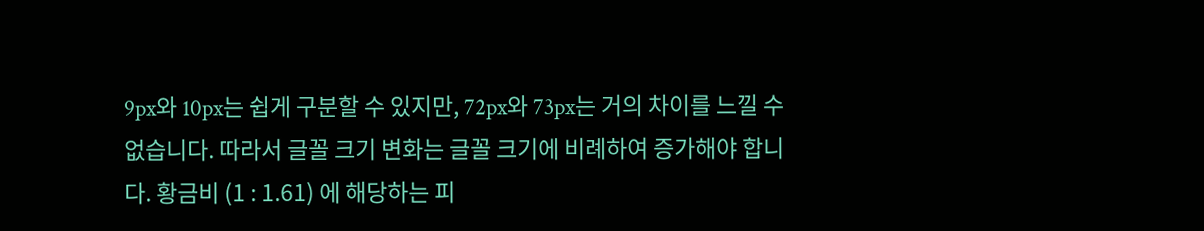9px와 10px는 쉽게 구분할 수 있지만, 72px와 73px는 거의 차이를 느낄 수 없습니다. 따라서 글꼴 크기 변화는 글꼴 크기에 비례하여 증가해야 합니다. 황금비 (1 : 1.61) 에 해당하는 피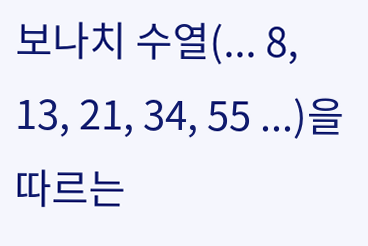보나치 수열(... 8, 13, 21, 34, 55 ...)을 따르는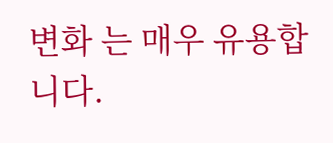변화 는 매우 유용합니다.